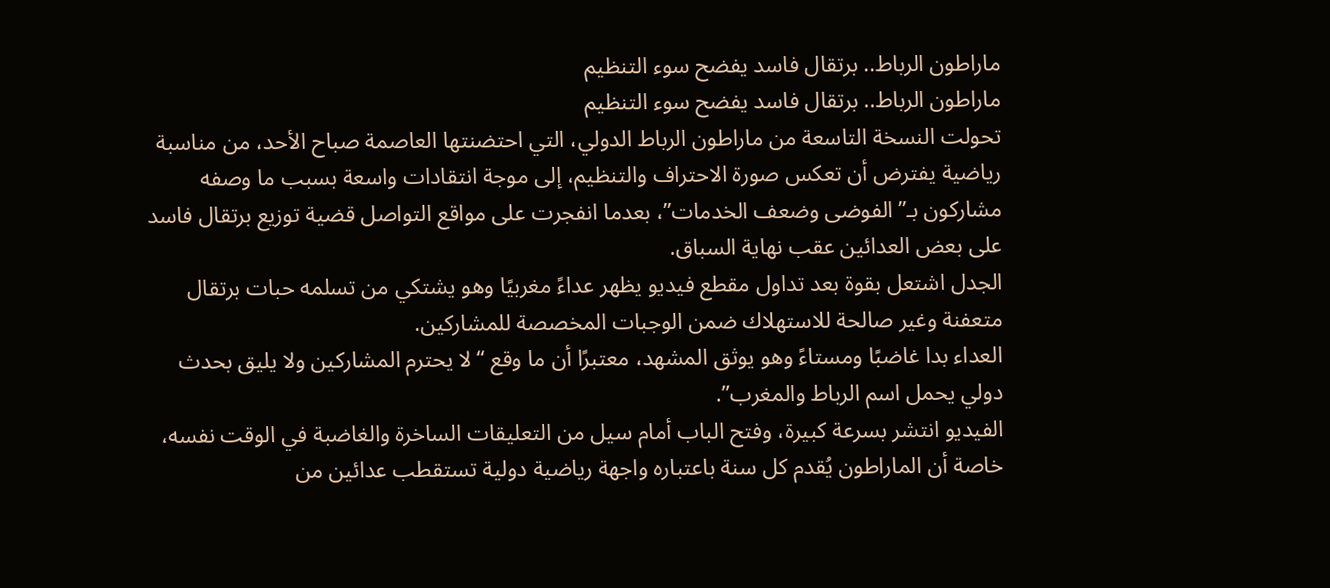ماراطون الرباط.. برتقال فاسد يفضح سوء التنظيم
ماراطون الرباط.. برتقال فاسد يفضح سوء التنظيم
تحولت النسخة التاسعة من ماراطون الرباط الدولي، التي احتضنتها العاصمة صباح الأحد، من مناسبة رياضية يفترض أن تعكس صورة الاحتراف والتنظيم، إلى موجة انتقادات واسعة بسبب ما وصفه مشاركون بـ”الفوضى وضعف الخدمات”، بعدما انفجرت على مواقع التواصل قضية توزيع برتقال فاسد على بعض العدائين عقب نهاية السباق.
الجدل اشتعل بقوة بعد تداول مقطع فيديو يظهر عداءً مغربيًا وهو يشتكي من تسلمه حبات برتقال متعفنة وغير صالحة للاستهلاك ضمن الوجبات المخصصة للمشاركين.
العداء بدا غاضبًا ومستاءً وهو يوثق المشهد، معتبرًا أن ما وقع “لا يحترم المشاركين ولا يليق بحدث دولي يحمل اسم الرباط والمغرب”.
الفيديو انتشر بسرعة كبيرة، وفتح الباب أمام سيل من التعليقات الساخرة والغاضبة في الوقت نفسه، خاصة أن الماراطون يُقدم كل سنة باعتباره واجهة رياضية دولية تستقطب عدائين من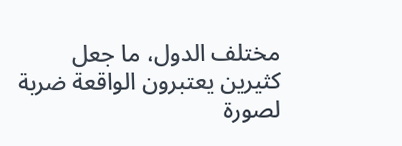مختلف الدول، ما جعل كثيرين يعتبرون الواقعة ضربة لصورة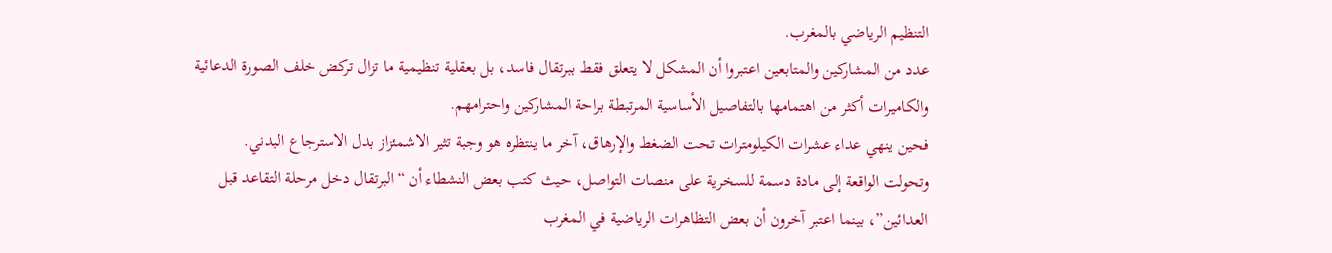التنظيم الرياضي بالمغرب.
عدد من المشاركين والمتابعين اعتبروا أن المشكل لا يتعلق فقط ببرتقال فاسد، بل بعقلية تنظيمية ما تزال تركض خلف الصورة الدعائية والكاميرات أكثر من اهتمامها بالتفاصيل الأساسية المرتبطة براحة المشاركين واحترامهم.
فحين ينهي عداء عشرات الكيلومترات تحت الضغط والإرهاق، آخر ما ينتظره هو وجبة تثير الاشمئزاز بدل الاسترجاع البدني.
وتحولت الواقعة إلى مادة دسمة للسخرية على منصات التواصل، حيث كتب بعض النشطاء أن “البرتقال دخل مرحلة التقاعد قبل العدائين”، بينما اعتبر آخرون أن بعض التظاهرات الرياضية في المغرب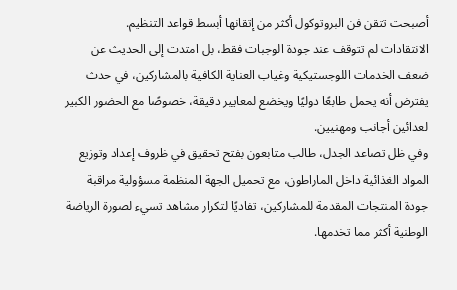أصبحت تتقن فن البروتوكول أكثر من إتقانها أبسط قواعد التنظيم.
الانتقادات لم تتوقف عند جودة الوجبات فقط، بل امتدت إلى الحديث عن ضعف الخدمات اللوجستيكية وغياب العناية الكافية بالمشاركين، في حدث يفترض أنه يحمل طابعًا دوليًا ويخضع لمعايير دقيقة، خصوصًا مع الحضور الكبير لعدائين أجانب ومهنيين.
وفي ظل تصاعد الجدل، طالب متابعون بفتح تحقيق في ظروف إعداد وتوزيع المواد الغذائية داخل الماراطون، مع تحميل الجهة المنظمة مسؤولية مراقبة جودة المنتجات المقدمة للمشاركين، تفاديًا لتكرار مشاهد تسيء لصورة الرياضة الوطنية أكثر مما تخدمها.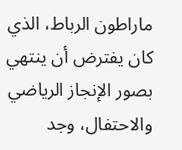ماراطون الرباط، الذي كان يفترض أن ينتهي بصور الإنجاز الرياضي والاحتفال، وجد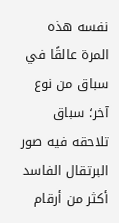نفسه هذه المرة عالقًا في سباق من نوع آخر؛ سباق تلاحقه فيه صور البرتقال الفاسد أكثر من أرقام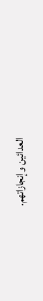العدائين وإنجازاتهم.